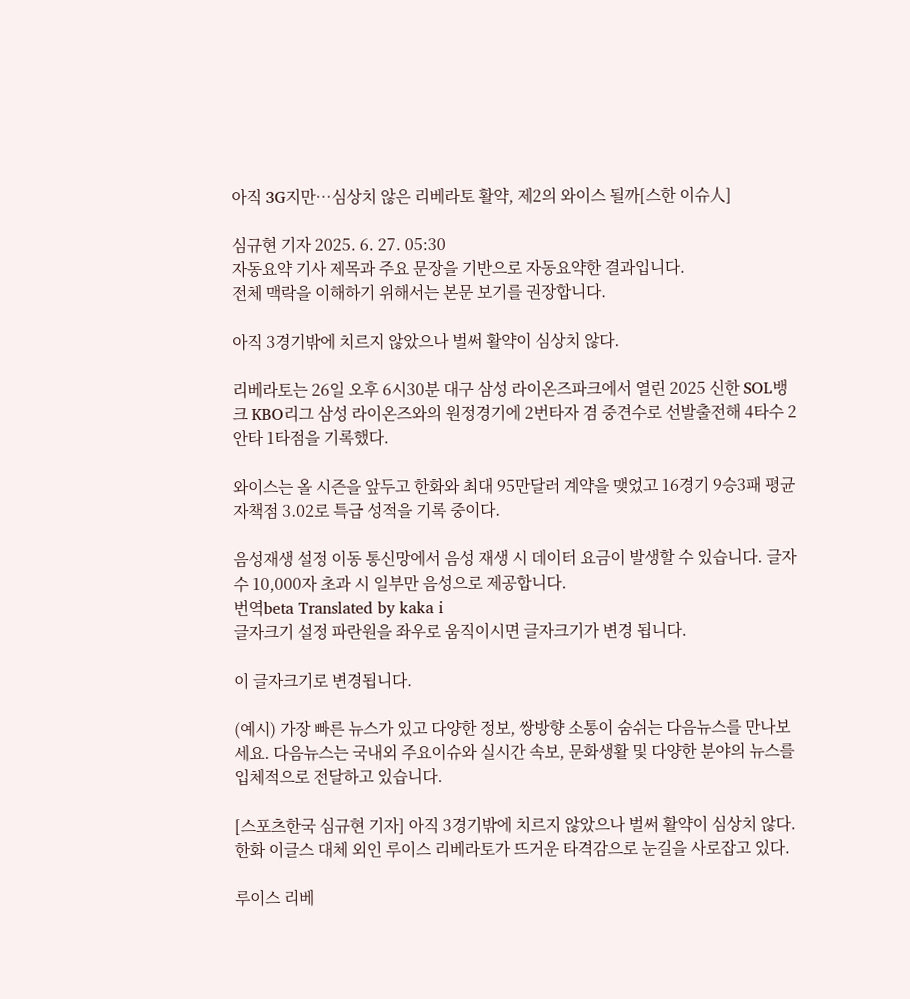아직 3G지만…심상치 않은 리베라토 활약, 제2의 와이스 될까[스한 이슈人]

심규현 기자 2025. 6. 27. 05:30
자동요약 기사 제목과 주요 문장을 기반으로 자동요약한 결과입니다.
전체 맥락을 이해하기 위해서는 본문 보기를 권장합니다.

아직 3경기밖에 치르지 않았으나 벌써 활약이 심상치 않다.

리베라토는 26일 오후 6시30분 대구 삼성 라이온즈파크에서 열린 2025 신한 SOL뱅크 KBO리그 삼성 라이온즈와의 원정경기에 2번타자 겸 중견수로 선발출전해 4타수 2안타 1타점을 기록했다.

와이스는 올 시즌을 앞두고 한화와 최대 95만달러 계약을 맺었고 16경기 9승3패 평균자책점 3.02로 특급 성적을 기록 중이다.

음성재생 설정 이동 통신망에서 음성 재생 시 데이터 요금이 발생할 수 있습니다. 글자 수 10,000자 초과 시 일부만 음성으로 제공합니다.
번역beta Translated by kaka i
글자크기 설정 파란원을 좌우로 움직이시면 글자크기가 변경 됩니다.

이 글자크기로 변경됩니다.

(예시) 가장 빠른 뉴스가 있고 다양한 정보, 쌍방향 소통이 숨쉬는 다음뉴스를 만나보세요. 다음뉴스는 국내외 주요이슈와 실시간 속보, 문화생활 및 다양한 분야의 뉴스를 입체적으로 전달하고 있습니다.

[스포츠한국 심규현 기자] 아직 3경기밖에 치르지 않았으나 벌써 활약이 심상치 않다. 한화 이글스 대체 외인 루이스 리베라토가 뜨거운 타격감으로 눈길을 사로잡고 있다.

루이스 리베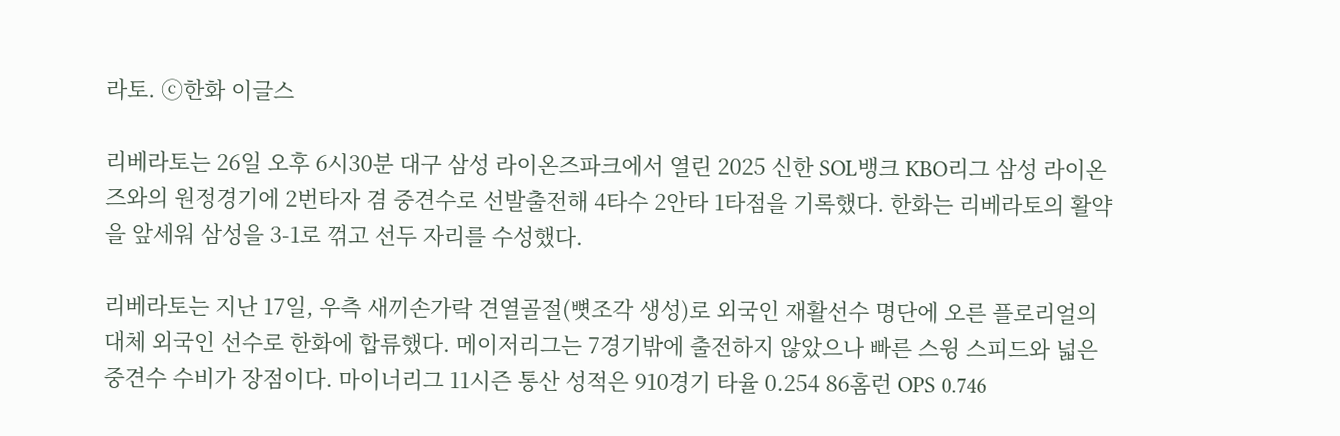라토. ⓒ한화 이글스

리베라토는 26일 오후 6시30분 대구 삼성 라이온즈파크에서 열린 2025 신한 SOL뱅크 KBO리그 삼성 라이온즈와의 원정경기에 2번타자 겸 중견수로 선발출전해 4타수 2안타 1타점을 기록했다. 한화는 리베라토의 활약을 앞세워 삼성을 3-1로 꺾고 선두 자리를 수성했다.

리베라토는 지난 17일, 우측 새끼손가락 견열골절(뼛조각 생성)로 외국인 재활선수 명단에 오른 플로리얼의 대체 외국인 선수로 한화에 합류했다. 메이저리그는 7경기밖에 출전하지 않았으나 빠른 스윙 스피드와 넓은 중견수 수비가 장점이다. 마이너리그 11시즌 통산 성적은 910경기 타율 0.254 86홈런 OPS 0.746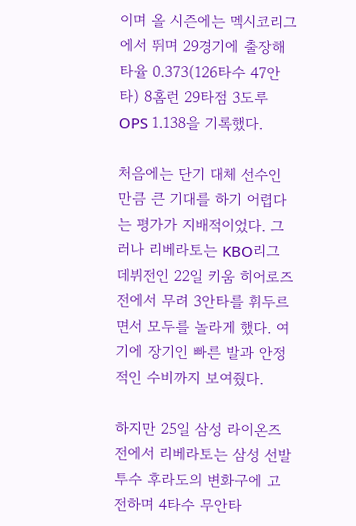이며 올 시즌에는 멕시코리그에서 뛰며 29경기에 출장해 타율 0.373(126타수 47안타) 8홈런 29타점 3도루 OPS 1.138을 기록했다.

처음에는 단기 대체 선수인 만큼 큰 기대를 하기 어렵다는 평가가 지배적이었다. 그러나 리베라토는 KBO리그 데뷔전인 22일 키움 히어로즈전에서 무려 3안타를 휘두르면서 모두를 놀라게 했다. 여기에 장기인 빠른 발과 안정적인 수비까지 보여줬다.

하지만 25일 삼성 라이온즈전에서 리베라토는 삼성 선발투수 후라도의 변화구에 고전하며 4타수 무안타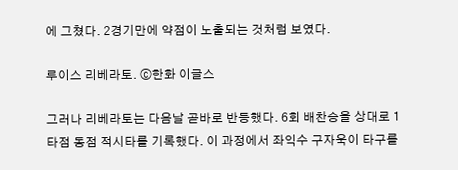에 그쳤다. 2경기만에 약점이 노출되는 것처럼 보였다.

루이스 리베라토. ⓒ한화 이글스

그러나 리베라토는 다음날 곧바로 반등했다. 6회 배찬승을 상대로 1타점 동점 적시타를 기록했다. 이 과정에서 좌익수 구자욱이 타구를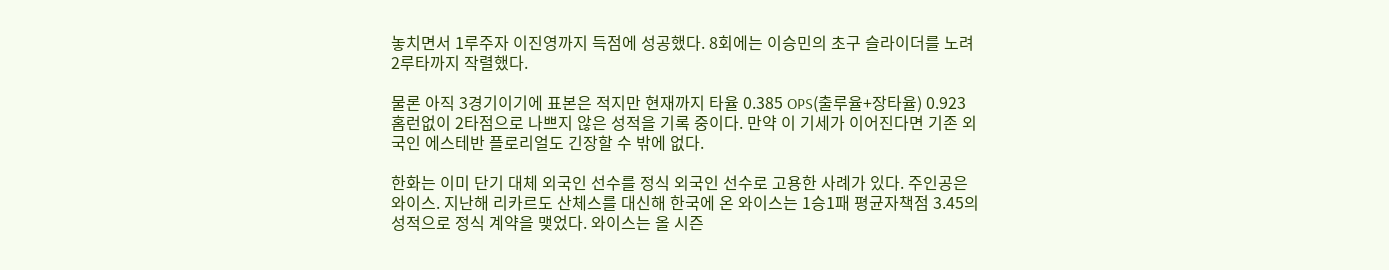놓치면서 1루주자 이진영까지 득점에 성공했다. 8회에는 이승민의 초구 슬라이더를 노려 2루타까지 작렬했다.

물론 아직 3경기이기에 표본은 적지만 현재까지 타율 0.385 OPS(출루율+장타율) 0.923 홈런없이 2타점으로 나쁘지 않은 성적을 기록 중이다. 만약 이 기세가 이어진다면 기존 외국인 에스테반 플로리얼도 긴장할 수 밖에 없다.

한화는 이미 단기 대체 외국인 선수를 정식 외국인 선수로 고용한 사례가 있다. 주인공은 와이스. 지난해 리카르도 산체스를 대신해 한국에 온 와이스는 1승1패 평균자책점 3.45의 성적으로 정식 계약을 맺었다. 와이스는 올 시즌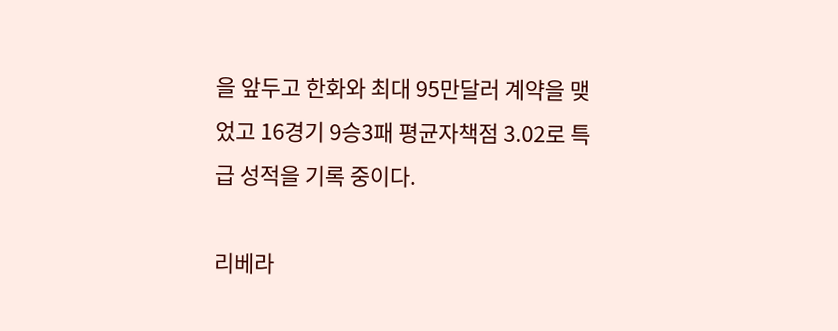을 앞두고 한화와 최대 95만달러 계약을 맺었고 16경기 9승3패 평균자책점 3.02로 특급 성적을 기록 중이다.

리베라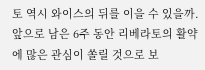토 역시 와이스의 뒤를 이을 수 있을까. 앞으로 남은 6주 동안 리베라토의 활약에 많은 관심이 쏠릴 것으로 보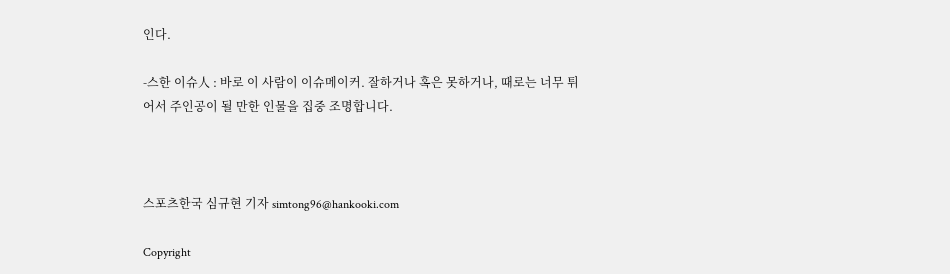인다.

-스한 이슈人 : 바로 이 사람이 이슈메이커. 잘하거나 혹은 못하거나, 때로는 너무 튀어서 주인공이 될 만한 인물을 집중 조명합니다.



스포츠한국 심규현 기자 simtong96@hankooki.com

Copyright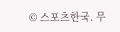© 스포츠한국. 무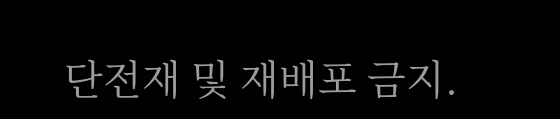단전재 및 재배포 금지.